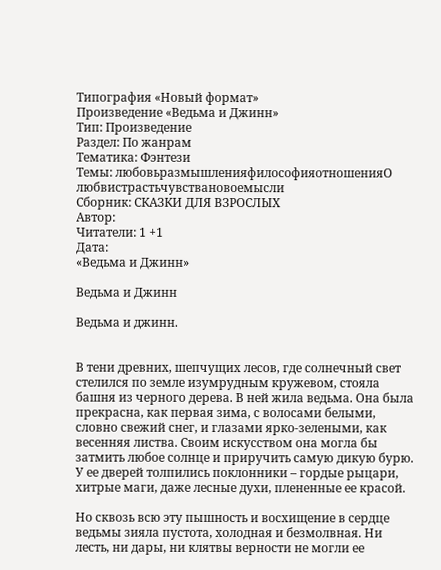Типография «Новый формат»
Произведение «Ведьма и Джинн»
Тип: Произведение
Раздел: По жанрам
Тематика: Фэнтези
Темы: любовьразмышленияфилософияотношенияО любвистрастьчувствановоемысли
Сборник: СКАЗКИ ДЛЯ ВЗРОСЛЫХ
Автор:
Читатели: 1 +1
Дата:
«Ведьма и Джинн»

Ведьма и Джинн

Ведьма и джинн.


В тени древних, шепчущих лесов, где солнечный свет стелился по земле изумрудным кружевом, стояла башня из черного дерева. В ней жила ведьма. Она была прекрасна, как первая зима, с волосами белыми, словно свежий снег, и глазами ярко-зелеными, как весенняя листва. Своим искусством она могла бы затмить любое солнце и приручить самую дикую бурю. У ее дверей толпились поклонники – гордые рыцари, хитрые маги, даже лесные духи, плененные ее красой.

Но сквозь всю эту пышность и восхищение в сердце ведьмы зияла пустота, холодная и безмолвная. Ни лесть, ни дары, ни клятвы верности не могли ее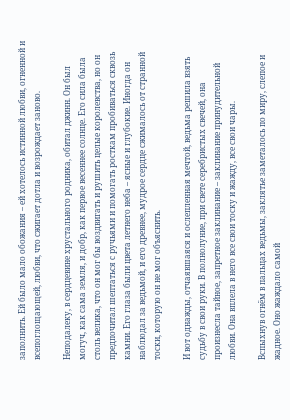заполнить. Ей было мало обожания – ей хотелось истинной любви, огненной и всепоглощающей, любви, что сжигает дотла и возрождает заново.

Неподалеку, в сердцевине хрустального родника, обитал джинн. Он был могуч, как сама земля, и добр, как первое весеннее солнце. Его сила была столь велика, что он мог бы воздвигать и рушить целые королевства, но он предпочитал шептаться с ручьями и помогать росткам пробиваться сквозь камни. Его глаза были цвета летнего неба – ясные и глубокие. Иногда он наблюдал за ведьмой, и его древнее, мудрое сердце сжималось от странной тоски, которую он не мог объяснить.

И вот однажды, отчаявшаяся и ослепленная мечтой, ведьма решила взять судьбу в свои руки. В полнолуние, при свете серебристых свечей, она произнесла тайное, запретное заклинание – заклинание принудительной любви. Она вплела в него все свои тоску и жажду, все свои чары.

Вспыхнув огнём в пальцах ведьмы, заклятье заметалось по миру, слепое и жадное. Оно жаждало самой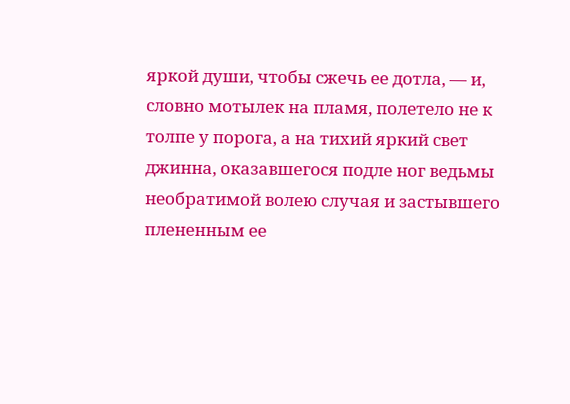яркой души, чтобы сжечь ее дотла, — и, словно мотылек на пламя, полетело не к толпе у порога, а на тихий яркий свет джинна, оказавшегося подле ног ведьмы необратимой волею случая и застывшего плененным ее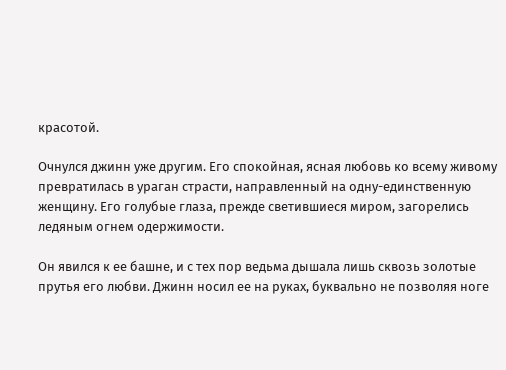красотой.

Очнулся джинн уже другим. Его спокойная, ясная любовь ко всему живому превратилась в ураган страсти, направленный на одну-единственную женщину. Его голубые глаза, прежде светившиеся миром, загорелись ледяным огнем одержимости.

Он явился к ее башне, и с тех пор ведьма дышала лишь сквозь золотые прутья его любви. Джинн носил ее на руках, буквально не позволяя ноге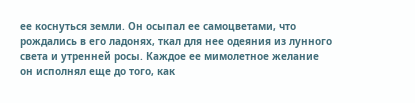ее коснуться земли. Он осыпал ее самоцветами, что рождались в его ладонях, ткал для нее одеяния из лунного света и утренней росы. Каждое ее мимолетное желание он исполнял еще до того, как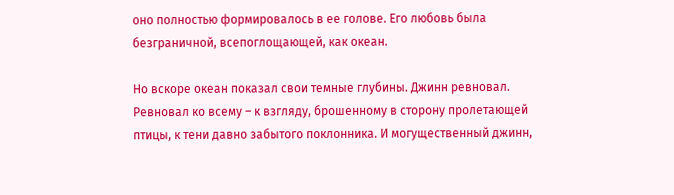оно полностью формировалось в ее голове. Его любовь была безграничной, всепоглощающей, как океан.

Но вскоре океан показал свои темные глубины. Джинн ревновал. Ревновал ко всему – к взгляду, брошенному в сторону пролетающей птицы, к тени давно забытого поклонника. И могущественный джинн,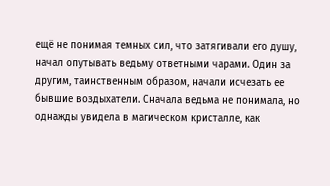ещё не понимая темных сил, что затягивали его душу, начал опутывать ведьму ответными чарами. Один за другим, таинственным образом, начали исчезать ее бывшие воздыхатели. Сначала ведьма не понимала, но однажды увидела в магическом кристалле, как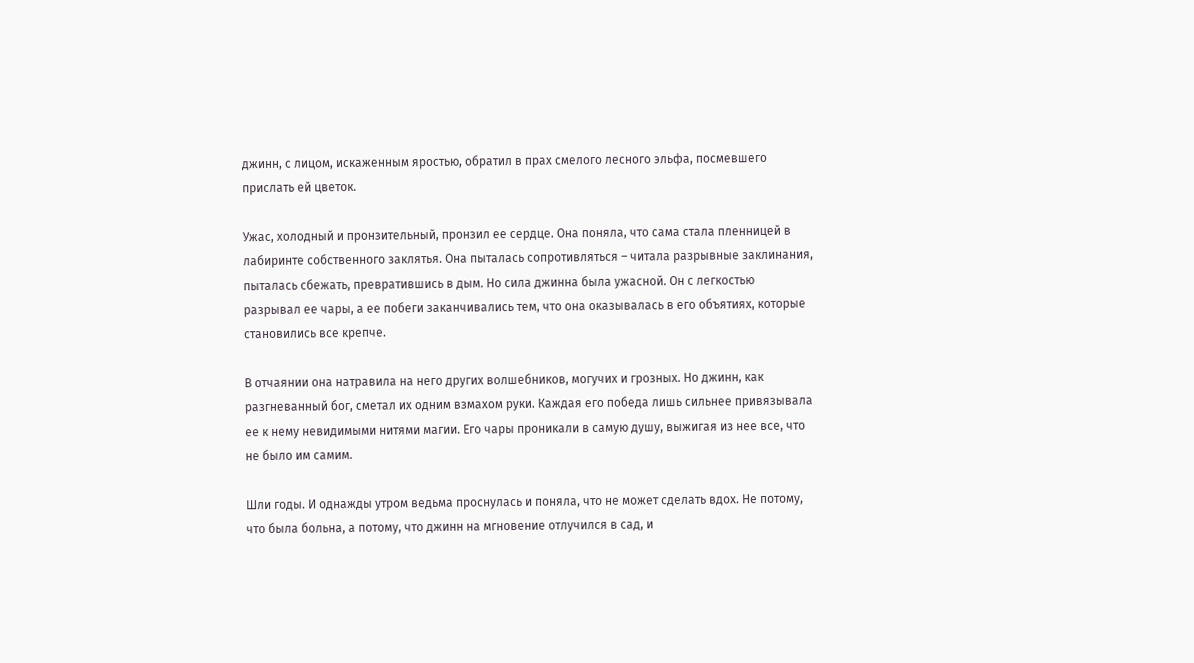джинн, с лицом, искаженным яростью, обратил в прах смелого лесного эльфа, посмевшего прислать ей цветок.

Ужас, холодный и пронзительный, пронзил ее сердце. Она поняла, что сама стала пленницей в лабиринте собственного заклятья. Она пыталась сопротивляться – читала разрывные заклинания, пыталась сбежать, превратившись в дым. Но сила джинна была ужасной. Он с легкостью разрывал ее чары, а ее побеги заканчивались тем, что она оказывалась в его объятиях, которые становились все крепче.

В отчаянии она натравила на него других волшебников, могучих и грозных. Но джинн, как разгневанный бог, сметал их одним взмахом руки. Каждая его победа лишь сильнее привязывала ее к нему невидимыми нитями магии. Его чары проникали в самую душу, выжигая из нее все, что не было им самим.

Шли годы. И однажды утром ведьма проснулась и поняла, что не может сделать вдох. Не потому, что была больна, а потому, что джинн на мгновение отлучился в сад, и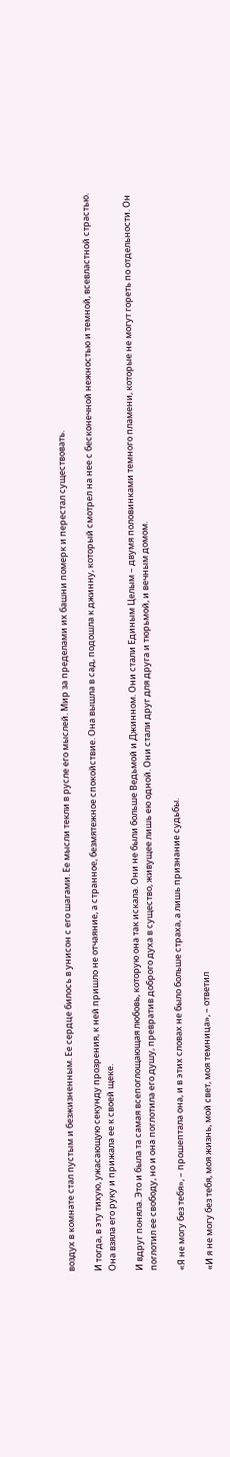воздух в комнате стал пустым и безжизненным. Ее сердце билось в унисон с его шагами. Ее мысли текли в русле его мыслей. Мир за пределами их башни померк и перестал существовать.

И тогда, в эту тихую, ужасающую секунду прозрения, к ней пришло не отчаяние, а странное, безмятежное спокойствие. Она вышла в сад, подошла к джинну, который смотрел на нее с бесконечной нежностью и темной, всевластной страстью. Она взяла его руку и прижала ее к своей щеке.

И вдруг поняла. Это и была та самая всепоглощающая любовь, которую она так искала. Они не были больше Ведьмой и Джинном. Они стали Единым Целым – двумя половинками темного пламени, которые не могут гореть по отдельности. Он поглотил ее свободу, но и она поглотила его душу, превратив доброго духа в существо, живущее лишь ею одной. Они стали друг для друга и тюрьмой, и вечным домом.

«Я не могу без тебя», – прошептала она, и в этих словах не было больше страха, а лишь признание судьбы.

«И я не могу без тебя, моя жизнь, мой свет, моя темница», – ответил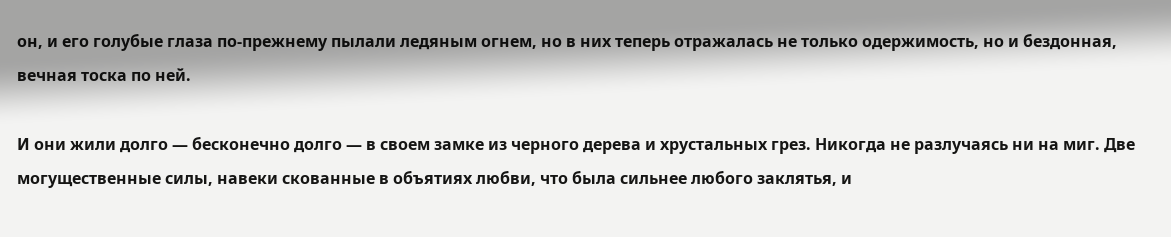он, и его голубые глаза по-прежнему пылали ледяным огнем, но в них теперь отражалась не только одержимость, но и бездонная, вечная тоска по ней.

И они жили долго — бесконечно долго — в своем замке из черного дерева и хрустальных грез. Никогда не разлучаясь ни на миг. Две могущественные силы, навеки скованные в объятиях любви, что была сильнее любого заклятья, и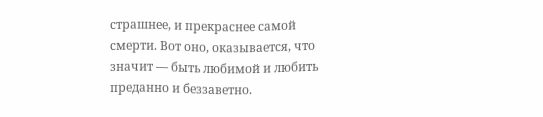страшнее, и прекраснее самой смерти. Вот оно, оказывается, что значит — быть любимой и любить преданно и беззаветно.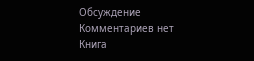Обсуждение
Комментариев нет
Книга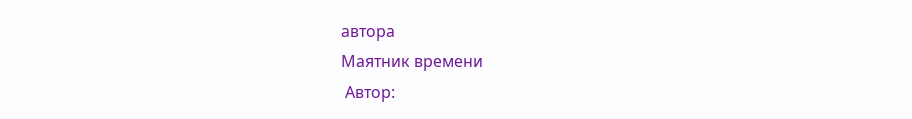автора
Маятник времени
 Автор: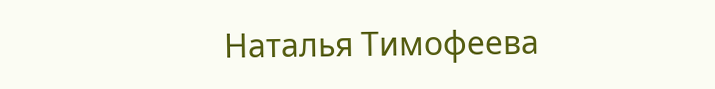Наталья Тимофеева